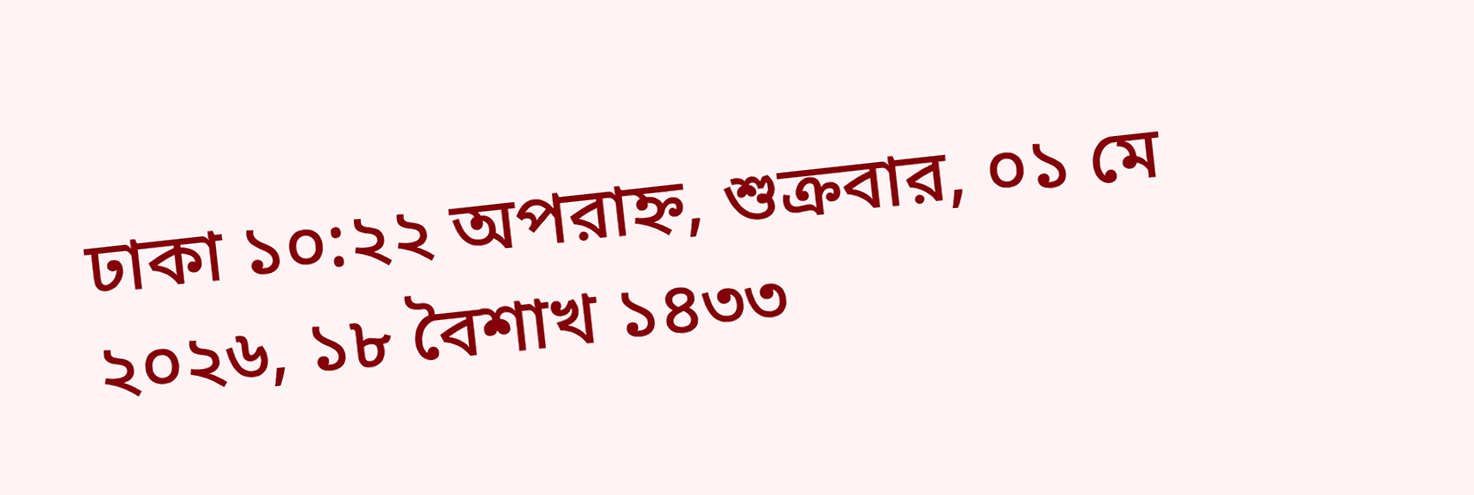ঢাকা ১০:২২ অপরাহ্ন, শুক্রবার, ০১ মে ২০২৬, ১৮ বৈশাখ ১৪৩৩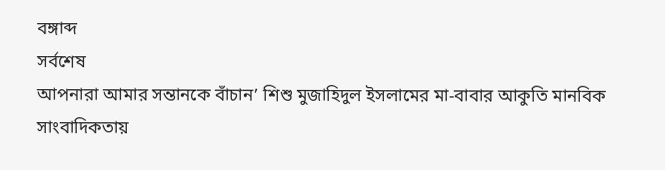বঙ্গাব্দ
সর্বশেষ
আপনারা আমার সন্তানকে বাঁচান’ শিশু মুজাহিদুল ইসলামের মা-বাবার আকুতি মানবিক সাংবাদিকতায়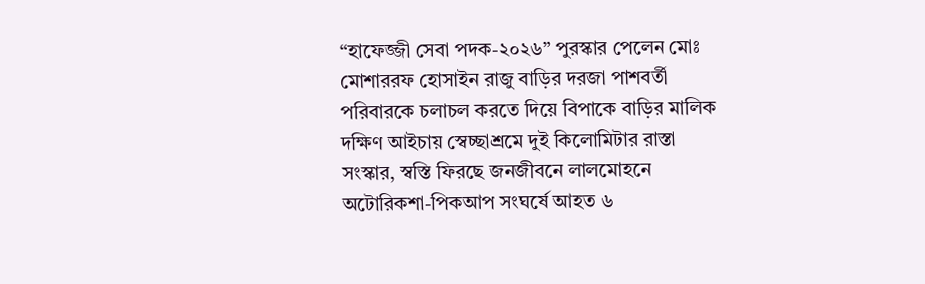“হাফেজ্জী সেবা পদক-২০২৬” পুরস্কার পেলেন মোঃ মোশাররফ হোসাইন রাজু বাড়ির দরজা পাশবর্তী পরিবারকে চলাচল করতে দিয়ে বিপাকে বাড়ির মালিক দক্ষিণ আইচায় স্বেচ্ছাশ্রমে দুই কিলোমিটার রাস্তা সংস্কার, স্বস্তি ফিরছে জনজীবনে লালমোহনে অটোরিকশা-পিকআপ সংঘর্ষে আহত ৬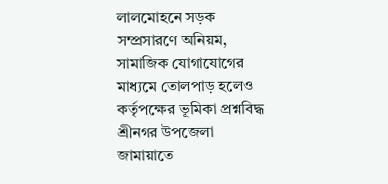লালমোহনে সড়ক সম্প্রসারণে অনিয়ম, সামাজিক যোগাযোগের মাধ্যমে তোলপাড় হলেও কর্তৃপক্ষের ভূমিকা প্রশ্নবিদ্ধ শ্রীনগর উপজেলা জামায়াতে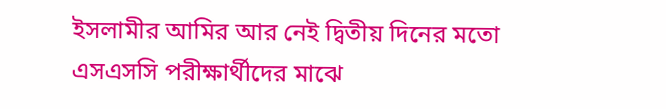ইসলামীর আমির আর নেই দ্বিতীয় দিনের মতো এসএসসি পরীক্ষার্থীদের মাঝে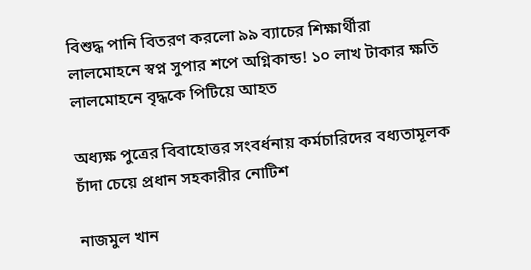বিশুদ্ধ পানি বিতরণ করলো ৯৯ ব্যাচের শিক্ষার্থীরা লালমোহনে স্বপ্ন সুপার শপে অগ্নিকান্ড! ১০ লাখ টাকার ক্ষতি  লালমোহনে বৃদ্ধকে পিটিয়ে আহত

অধ্যক্ষ পুত্রের বিবাহোত্তর সংবর্ধনায় কর্মচারিদের বধ্যতামূলক চাঁদা চেয়ে প্রধান সহকারীর নোটিশ

নাজমুল খান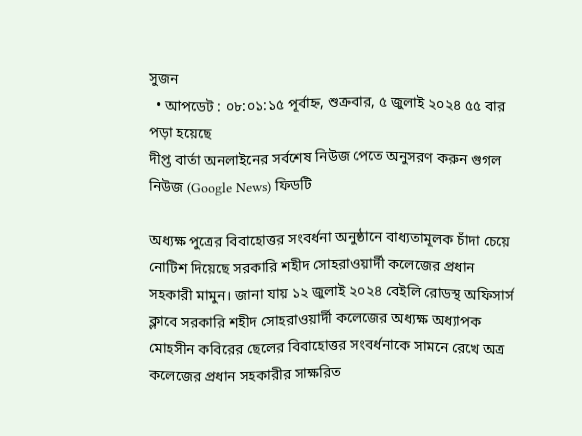সুজন
  • আপডেট : ০৮:০১:১৫ পূর্বাহ্ন, শুক্রবার, ৫ জুলাই ২০২৪ ৫৫ বার পড়া হয়েছে
দীপ্ত বার্তা অনলাইনের সর্বশেষ নিউজ পেতে অনুসরণ করুন গুগল নিউজ (Google News) ফিডটি

অধ্যক্ষ পুত্রের বিবাহোত্তর সংবর্ধনা অনুষ্ঠানে বাধ্যতামূলক চাঁদা চেয়ে নোটিশ দিয়েছে সরকারি শহীদ সোহরাওয়ার্দী কলেজের প্রধান সহকারী মামুন। জানা যায় ১২ জুলাই ২০২৪ বেইলি রোডস্থ অফিসার্স ক্লাবে সরকারি শহীদ সোহরাওয়ার্দী কলেজের অধ্যক্ষ অধ্যাপক মোহসীন কবিরের ছেলের বিবাহোত্তর সংবর্ধনাকে সামনে রেখে অত্র কলেজের প্রধান সহকারীর সাক্ষরিত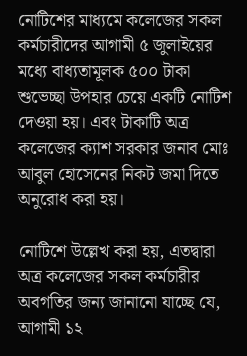নোটিশের মাধ্যমে কলেজের সকল কর্মচারীদের আগামী ৫ জুলাইয়ের মধ্যে বাধ্যতামূলক ৫০০ টাকা শুভেচ্ছা উপহার চেয়ে একটি নোটিশ দেওয়া হয়। এবং টাকাটি অত্র কলেজের ক্যাশ সরকার জনাব মোঃ আবুল হোসেনের নিকট জমা দিতে অনুরোধ করা হয়।

নোটিশে উল্লেখ করা হয়, এতদ্বারা অত্র কলেজের সকল কর্মচারীর অবগতির জন্য জানানো যাচ্ছে যে, আগামী ১২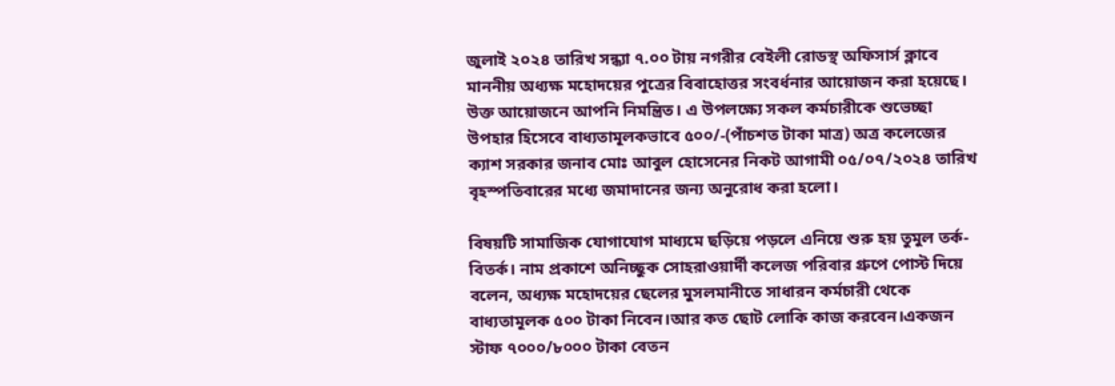জুলাই ২০২৪ তারিখ সন্ধ্যা ৭.০০ টায় নগরীর বেইলী রোডস্থ অফিসার্স ক্লাবে মাননীয় অধ্যক্ষ মহোদয়ের পুত্রের বিবাহোত্তর সংবর্ধনার আয়োজন করা হয়েছে। উক্ত আয়োজনে আপনি নিমন্ত্রিত। এ উপলক্ষ্যে সকল কর্মচারীকে শুভেচ্ছা উপহার হিসেবে বাধ্যতামূলকভাবে ৫০০/-(পাঁচশত টাকা মাত্র) অত্র কলেজের ক্যাশ সরকার জনাব মোঃ আবুল হোসেনের নিকট আগামী ০৫/০৭/২০২৪ তারিখ বৃহস্পতিবারের মধ্যে জমাদানের জন্য অনুরোধ করা হলো।

বিষয়টি সামাজিক যোগাযোগ মাধ্যমে ছড়িয়ে পড়লে এনিয়ে শুরু হয় তুমুল তর্ক-বিতর্ক। নাম প্রকাশে অনিচ্ছুক সোহরাওয়ার্দী কলেজ পরিবার গ্রুপে পোস্ট দিয়ে বলেন, অধ্যক্ষ মহোদয়ের ছেলের মুসলমানীতে সাধারন কর্মচারী থেকে বাধ্যতামূলক ৫০০ টাকা নিবেন।আর কত ছোট লোকি কাজ করবেন।একজন স্টাফ ৭০০০/৮০০০ টাকা বেতন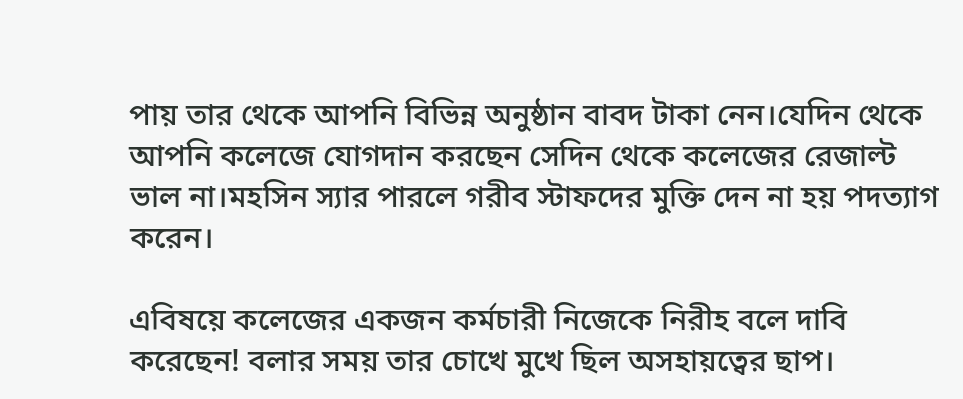পায় তার থেকে আপনি বিভিন্ন অনুষ্ঠান বাবদ টাকা নেন।যেদিন থেকে আপনি কলেজে যোগদান করছেন সেদিন থেকে কলেজের রেজাল্ট ভাল না।মহসিন স্যার পারলে গরীব স্টাফদের মুক্তি দেন না হয় পদত্যাগ করেন।

এবিষয়ে কলেজের একজন কর্মচারী নিজেকে নিরীহ বলে দাবি করেছেন! বলার সময় তার চোখে মুখে ছিল অসহায়ত্বের ছাপ।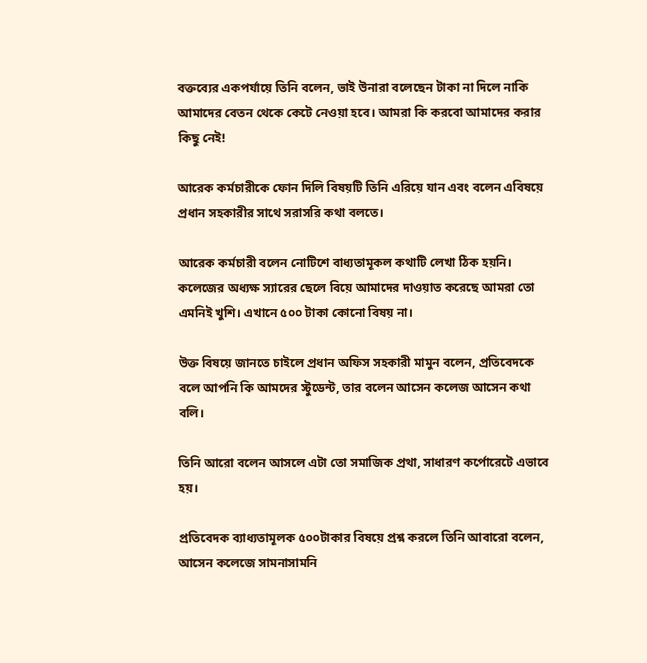বক্তব্যের একপর্যায়ে তিনি বলেন, ভাই উনারা বলেছেন টাকা না দিলে নাকি আমাদের বেতন থেকে কেটে নেওয়া হবে। আমরা কি করবো আমাদের করার কিছু নেই!

আরেক কর্মচারীকে ফোন দিলি বিষয়টি তিনি এরিয়ে যান এবং বলেন এবিষয়ে প্রধান সহকারীর সাথে সরাসরি কথা বলতে।

আরেক কর্মচারী বলেন নোটিশে বাধ্যতামূকল কথাটি লেখা ঠিক হয়নি। কলেজের অধ্যক্ষ স্যারের ছেলে বিয়ে আমাদের দাওয়াত করেছে আমরা তো এমনিই খুশি। এখানে ৫০০ টাকা কোনো বিষয় না।

উক্ত বিষয়ে জানতে চাইলে প্রধান অফিস সহকারী মামুন বলেন, প্রতিবেদকে বলে আপনি কি আমদের স্টুডেন্ট, তার বলেন আসেন কলেজ আসেন কথা বলি।

তিনি আরো বলেন আসলে এটা তো সমাজিক প্রথা, সাধারণ কর্পোরেটে এভাবে হয়।

প্রতিবেদক ব্যাধ্যতামূলক ৫০০টাকার বিষয়ে প্রশ্ন করলে তিনি আবারো বলেন, আসেন কলেজে সামনাসামনি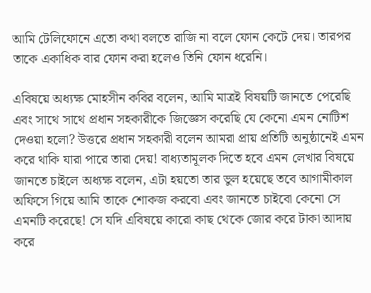আমি টেলিফোনে এতো কথা বলতে রাজি না বলে ফোন কেটে দেয়। তারপর তাকে একাধিক বার ফোন করা হলেও তিনি ফোন ধরেনি।

এবিষয়ে অধ্যক্ষ মোহসীন কবির বলেন, আমি মাত্রই বিষয়টি জানতে পেরেছি এবং সাথে সাথে প্রধান সহকারীকে জিজ্ঞেস করেছি যে কেনো এমন নোটিশ দেওয়া হলো? উত্তরে প্রধান সহকারী বলেন আমরা প্রায় প্রতিটি অনুষ্ঠানেই এমন করে থাকি যারা পারে তারা দেয়! বাধ্যতামূলক দিতে হবে এমন লেখার বিষয়ে জানতে চাইলে অধ্যক্ষ বলেন, এটা হয়তো তার ভুল হয়েছে তবে আগামীকাল অফিসে গিয়ে আমি তাকে শোকজ করবো এবং জানতে চাইবো কেনো সে এমনটি করেছে! সে যদি এবিষয়ে কারো কাছ থেকে জোর করে টাকা আদায় করে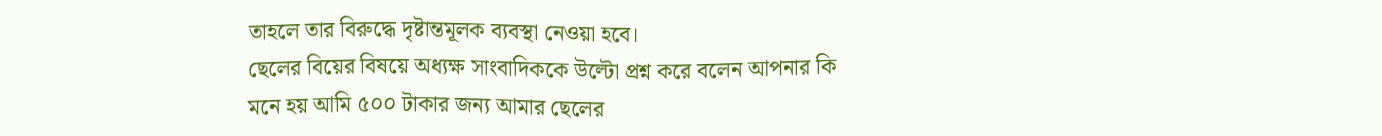তাহলে তার বিরুদ্ধে দৃষ্টান্তমূলক ব্যবস্থা নেওয়া হবে।
ছেলের বিয়ের বিষয়ে অধ্যক্ষ সাংবাদিককে উল্টো প্রশ্ন করে বলেন আপনার কি মনে হয় আমি ৫০০ টাকার জন্য আমার ছেলের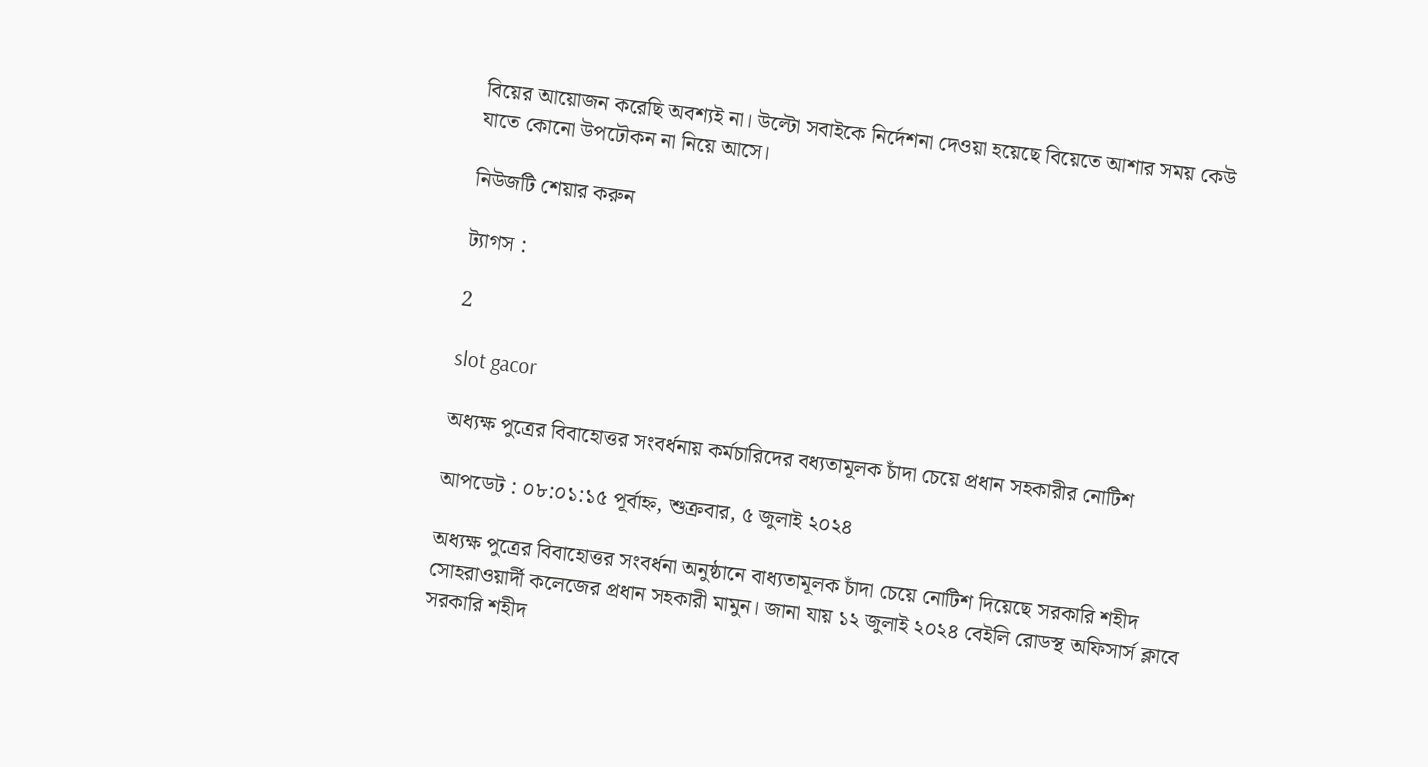বিয়ের আয়োজন করেছি অবশ্যই না। উল্টো সবাইকে নির্দেশনা দেওয়া হয়েছে বিয়েতে আশার সময় কেউ যাতে কোনো উপঢৌকন না নিয়ে আসে।

নিউজটি শেয়ার করুন

ট্যাগস :

2

slot gacor

অধ্যক্ষ পুত্রের বিবাহোত্তর সংবর্ধনায় কর্মচারিদের বধ্যতামূলক চাঁদা চেয়ে প্রধান সহকারীর নোটিশ

আপডেট : ০৮:০১:১৫ পূর্বাহ্ন, শুক্রবার, ৫ জুলাই ২০২৪

অধ্যক্ষ পুত্রের বিবাহোত্তর সংবর্ধনা অনুষ্ঠানে বাধ্যতামূলক চাঁদা চেয়ে নোটিশ দিয়েছে সরকারি শহীদ সোহরাওয়ার্দী কলেজের প্রধান সহকারী মামুন। জানা যায় ১২ জুলাই ২০২৪ বেইলি রোডস্থ অফিসার্স ক্লাবে সরকারি শহীদ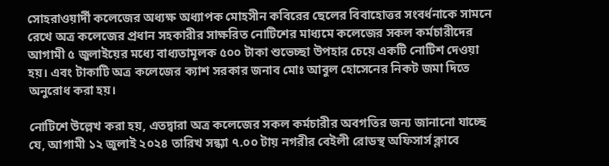সোহরাওয়ার্দী কলেজের অধ্যক্ষ অধ্যাপক মোহসীন কবিরের ছেলের বিবাহোত্তর সংবর্ধনাকে সামনে রেখে অত্র কলেজের প্রধান সহকারীর সাক্ষরিত নোটিশের মাধ্যমে কলেজের সকল কর্মচারীদের আগামী ৫ জুলাইয়ের মধ্যে বাধ্যতামূলক ৫০০ টাকা শুভেচ্ছা উপহার চেয়ে একটি নোটিশ দেওয়া হয়। এবং টাকাটি অত্র কলেজের ক্যাশ সরকার জনাব মোঃ আবুল হোসেনের নিকট জমা দিতে অনুরোধ করা হয়।

নোটিশে উল্লেখ করা হয়, এতদ্বারা অত্র কলেজের সকল কর্মচারীর অবগতির জন্য জানানো যাচ্ছে যে, আগামী ১২ জুলাই ২০২৪ তারিখ সন্ধ্যা ৭.০০ টায় নগরীর বেইলী রোডস্থ অফিসার্স ক্লাবে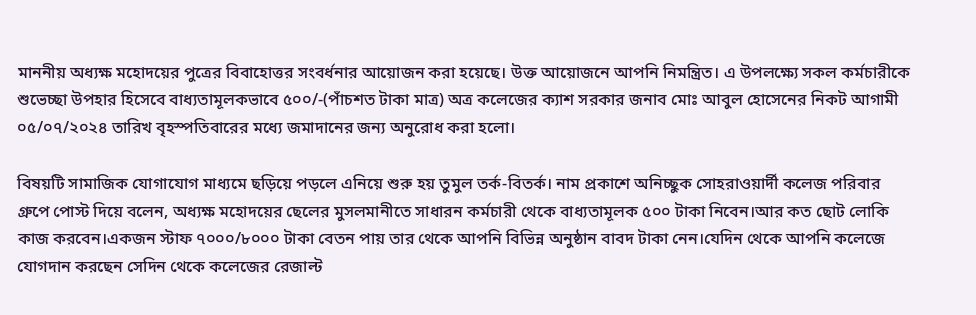মাননীয় অধ্যক্ষ মহোদয়ের পুত্রের বিবাহোত্তর সংবর্ধনার আয়োজন করা হয়েছে। উক্ত আয়োজনে আপনি নিমন্ত্রিত। এ উপলক্ষ্যে সকল কর্মচারীকে শুভেচ্ছা উপহার হিসেবে বাধ্যতামূলকভাবে ৫০০/-(পাঁচশত টাকা মাত্র) অত্র কলেজের ক্যাশ সরকার জনাব মোঃ আবুল হোসেনের নিকট আগামী ০৫/০৭/২০২৪ তারিখ বৃহস্পতিবারের মধ্যে জমাদানের জন্য অনুরোধ করা হলো।

বিষয়টি সামাজিক যোগাযোগ মাধ্যমে ছড়িয়ে পড়লে এনিয়ে শুরু হয় তুমুল তর্ক-বিতর্ক। নাম প্রকাশে অনিচ্ছুক সোহরাওয়ার্দী কলেজ পরিবার গ্রুপে পোস্ট দিয়ে বলেন, অধ্যক্ষ মহোদয়ের ছেলের মুসলমানীতে সাধারন কর্মচারী থেকে বাধ্যতামূলক ৫০০ টাকা নিবেন।আর কত ছোট লোকি কাজ করবেন।একজন স্টাফ ৭০০০/৮০০০ টাকা বেতন পায় তার থেকে আপনি বিভিন্ন অনুষ্ঠান বাবদ টাকা নেন।যেদিন থেকে আপনি কলেজে যোগদান করছেন সেদিন থেকে কলেজের রেজাল্ট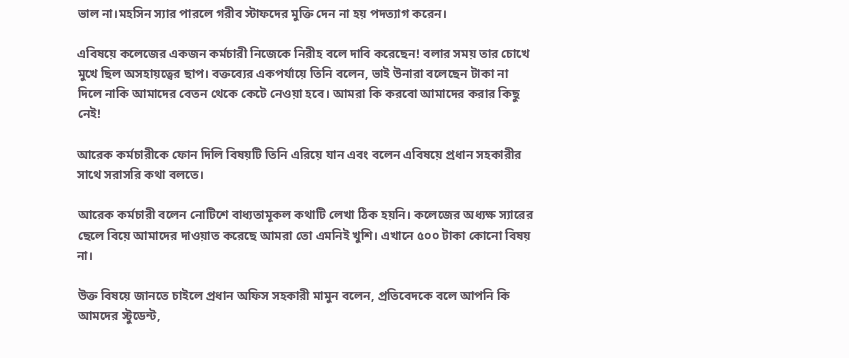ভাল না।মহসিন স্যার পারলে গরীব স্টাফদের মুক্তি দেন না হয় পদত্যাগ করেন।

এবিষয়ে কলেজের একজন কর্মচারী নিজেকে নিরীহ বলে দাবি করেছেন! বলার সময় তার চোখে মুখে ছিল অসহায়ত্বের ছাপ। বক্তব্যের একপর্যায়ে তিনি বলেন, ভাই উনারা বলেছেন টাকা না দিলে নাকি আমাদের বেতন থেকে কেটে নেওয়া হবে। আমরা কি করবো আমাদের করার কিছু নেই!

আরেক কর্মচারীকে ফোন দিলি বিষয়টি তিনি এরিয়ে যান এবং বলেন এবিষয়ে প্রধান সহকারীর সাথে সরাসরি কথা বলতে।

আরেক কর্মচারী বলেন নোটিশে বাধ্যতামূকল কথাটি লেখা ঠিক হয়নি। কলেজের অধ্যক্ষ স্যারের ছেলে বিয়ে আমাদের দাওয়াত করেছে আমরা তো এমনিই খুশি। এখানে ৫০০ টাকা কোনো বিষয় না।

উক্ত বিষয়ে জানতে চাইলে প্রধান অফিস সহকারী মামুন বলেন, প্রতিবেদকে বলে আপনি কি আমদের স্টুডেন্ট,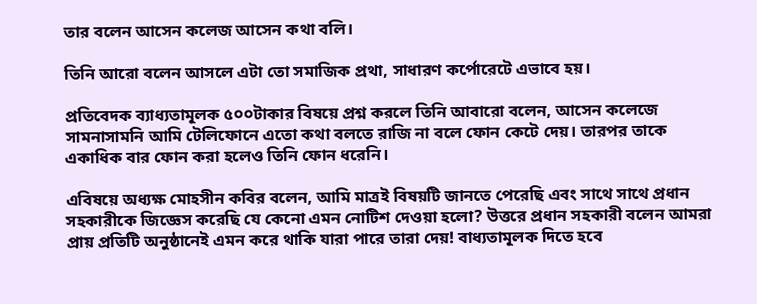তার বলেন আসেন কলেজ আসেন কথা বলি।

তিনি আরো বলেন আসলে এটা তো সমাজিক প্রথা, সাধারণ কর্পোরেটে এভাবে হয়।

প্রতিবেদক ব্যাধ্যতামূলক ৫০০টাকার বিষয়ে প্রশ্ন করলে তিনি আবারো বলেন, আসেন কলেজে সামনাসামনি আমি টেলিফোনে এতো কথা বলতে রাজি না বলে ফোন কেটে দেয়। তারপর তাকে একাধিক বার ফোন করা হলেও তিনি ফোন ধরেনি।

এবিষয়ে অধ্যক্ষ মোহসীন কবির বলেন, আমি মাত্রই বিষয়টি জানতে পেরেছি এবং সাথে সাথে প্রধান সহকারীকে জিজ্ঞেস করেছি যে কেনো এমন নোটিশ দেওয়া হলো? উত্তরে প্রধান সহকারী বলেন আমরা প্রায় প্রতিটি অনুষ্ঠানেই এমন করে থাকি যারা পারে তারা দেয়! বাধ্যতামূলক দিতে হবে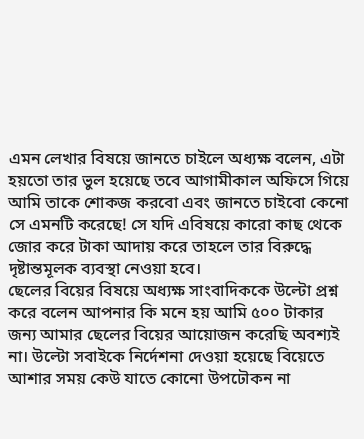এমন লেখার বিষয়ে জানতে চাইলে অধ্যক্ষ বলেন, এটা হয়তো তার ভুল হয়েছে তবে আগামীকাল অফিসে গিয়ে আমি তাকে শোকজ করবো এবং জানতে চাইবো কেনো সে এমনটি করেছে! সে যদি এবিষয়ে কারো কাছ থেকে জোর করে টাকা আদায় করে তাহলে তার বিরুদ্ধে দৃষ্টান্তমূলক ব্যবস্থা নেওয়া হবে।
ছেলের বিয়ের বিষয়ে অধ্যক্ষ সাংবাদিককে উল্টো প্রশ্ন করে বলেন আপনার কি মনে হয় আমি ৫০০ টাকার জন্য আমার ছেলের বিয়ের আয়োজন করেছি অবশ্যই না। উল্টো সবাইকে নির্দেশনা দেওয়া হয়েছে বিয়েতে আশার সময় কেউ যাতে কোনো উপঢৌকন না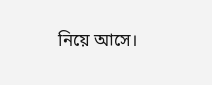নিয়ে আসে।